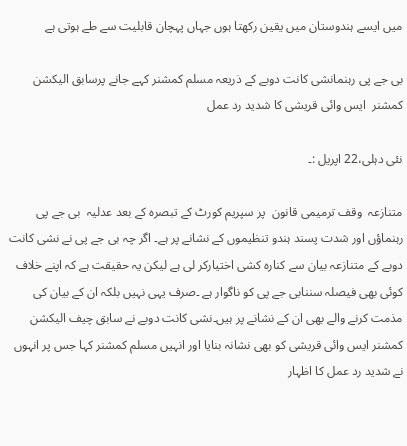میں ایسے ہندوستان میں یقین رکھتا ہوں جہاں پہچان قابلیت سے طے ہوتی ہے

بی جے پی رہنمانشی کانت دوبے کے ذریعہ مسلم کمشنر کہے جانے پرسابق الیکشن کمشنر  ایس وائی قریشی کا شدید رد عمل

نئی دہلی،22 اپریل :۔

متنازعہ  وقف ترمیمی قانون  پر سپریم کورٹ کے تبصرہ کے بعد عدلیہ  بی جے پی رہنماؤں اور شدت پسند ہندو تنظیموں کے نشانے پر ہے۔ اگر چہ بی جے پی نے نشی کانت دوبے کے متنازعہ بیان سے کنارہ کشی اختیارکر لی ہے لیکن یہ حقیقت ہے کہ اپنے خلاف کوئی بھی فیصلہ سننابی جے پی کو ناگوار ہے ۔صرف یہی نہیں بلکہ ان کے بیان کی مذمت کرنے والے بھی ان کے نشانے پر ہیں۔نشی کانت دوبے نے سابق چیف الیکشن کمشنر ایس وائی قریشی کو بھی نشانہ بنایا اور انہیں مسلم کمشنر کہا جس پر انہوں  نے شدید رد عمل کا اظہار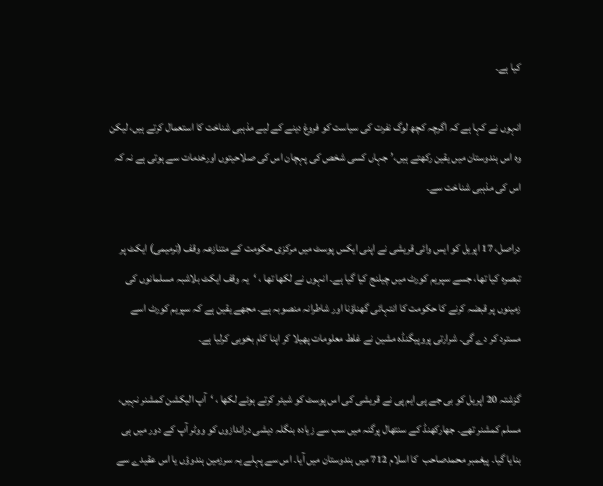کیا ہے۔

انہوں نے کہا ہے کہ اگرچہ کچھ لوگ نفرت کی سیاست کو فروغ دینے کے لیے مذہبی شناخت کا استعمال کرتے ہیں، لیکن وہ اس ہندوستان میں یقین رکھتے ہیں،’جہاں کسی شخص کی پہچان اس کی صلاحیتوں اورخدمات سے ہوتی ہے نہ کہ اس کی مذہبی شناخت سے۔

دراصل، 17 اپریل کو ایس وائی قریشی نے اپنی ایکس پوسٹ میں مرکزی حکومت کے متنازعہ وقف (ترمیمی) ایکٹ پر تبصرہ کیا تھا، جسے سپریم کورٹ میں چیلنج کیا گیا ہے۔ انہوں نے لکھا تھا ، ‘یہ وقف ایکٹ بلاشبہ مسلمانوں کی زمینوں پر قبضہ کرنے کا حکومت کا انتہائی گھناؤنا اور شاطرانہ منصوبہ ہے۔ مجھے یقین ہے کہ سپریم کورٹ اسے مسترد کر دے گی۔ شرارتی پروپیگنڈہ مشین نے غلط معلومات پھیلا کر اپنا کام بخوبی کرلیا ہے۔

گزشتہ 20 اپریل کو بی جے پی ایم پی نے قریشی کی اس پوسٹ کو شیئر کرتے ہوئے لکھا ، ‘آپ الیکشن کمشنر نہیں، مسلم کمشنر تھے۔ جھارکھنڈ کے سنتھال پرگنہ میں سب سے زیادہ بنگلہ دیشی دراندازوں کو ووٹر آپ کے دور میں ہی بنایا گیا۔ پیغمبر محمدصاحب  کا اسلام 712 میں ہندوستان میں آیا۔ اس سے پہلے یہ سرزمین ہندوؤں یا اس عقیدے سے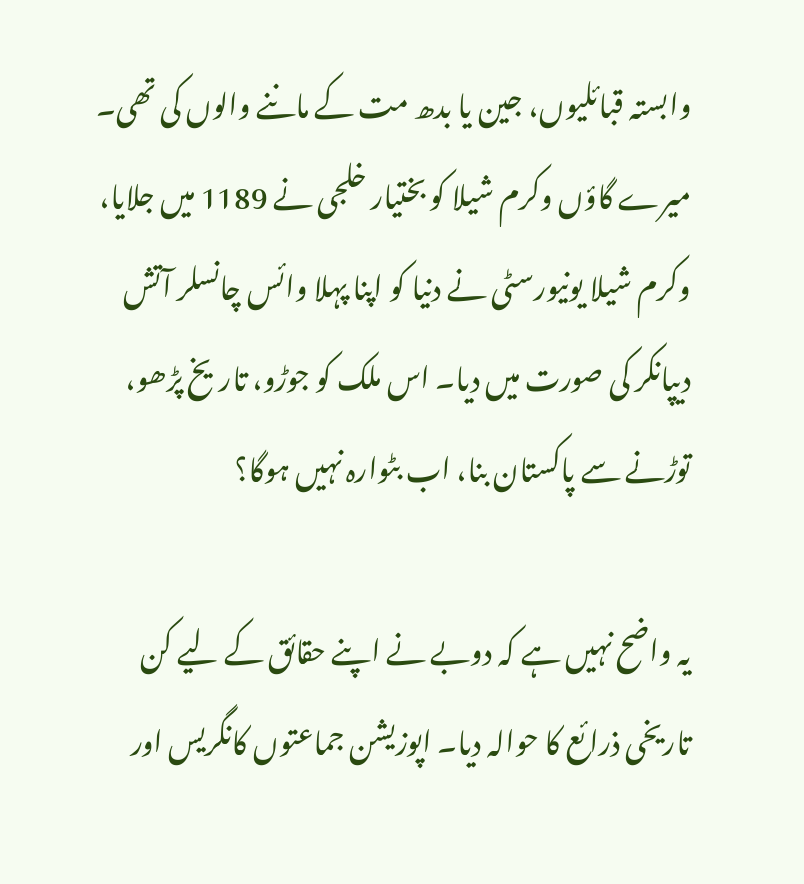وابستہ قبائلیوں، جین یا بدھ مت کے ماننے والوں کی تھی۔ میرے گاؤں وکرم شیلا کو بختیار خلجی نے 1189 میں جلایا، وکرم شیلا یونیورسٹی نے دنیا کو اپنا پہلا وائس چانسلر آتش دیپانکر کی صورت میں دیا۔ اس ملک کو جوڑو، تاریخ پڑھو، توڑنے سے پاکستان بنا، اب بٹوارہ نہیں ہوگا؟

یہ واضح نہیں ہے کہ دوبے نے اپنے حقائق کے لیے کن تاریخی ذرائع کا حوالہ دیا۔ اپوزیشن جماعتوں کانگریس اور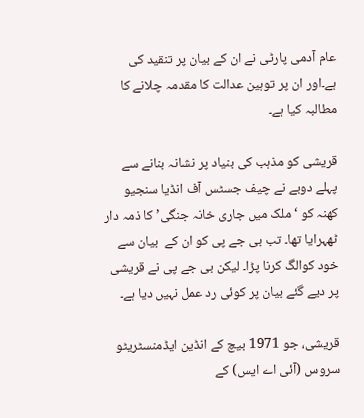عام آدمی پارٹی نے ان کے بیان پر تنقید کی ہے۔اور ان پر توہین عدالت کا مقدمہ چلانے کا مطالبہ کیا ہے۔

قریشی کو مذہب کی بنیاد پر نشانہ بنانے سے پہلے دوبے نے چیف جسٹس آف انڈیا سنجیو کھنہ کو ‘ملک میں جاری خانہ جنگی’ کا ذمہ دار ٹھہرایا تھا۔ تب بی جے پی کو ان کے  بیان سے خود کوالگ کرنا پڑا۔ لیکن بی جے پی نے قریشی پر دیے گئے بیان پر کوئی رد عمل نہیں دیا ہے۔

قریشی، جو 1971 بیچ کے انڈین ایڈمنسٹریٹو سروس (آئی اے ایس) کے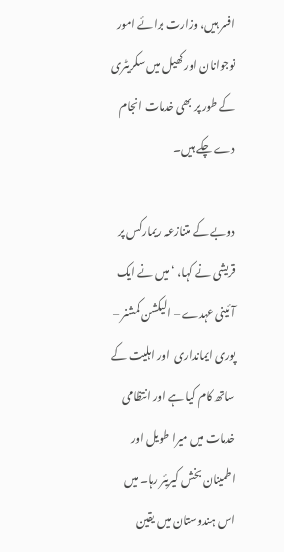افسر ہیں، وزارت برائے امور نوجوانان اور کھیل میں سکریٹری کے طور پر بھی خدمات انجام دے چکے ہیں۔

دوبے کے متنازعہ ریمارکس پر  قریشی نے کہا، ‘میں نے ایک آئینی عہدے – الیکشن کمشنر – پوری ایمانداری  اور اہلیت کے ساتھ کام کیا ہے اور انتظامی خدمات میں میرا طویل اور اطمینان بخش کیریئر رہا۔ میں اس ہندوستان میں یقین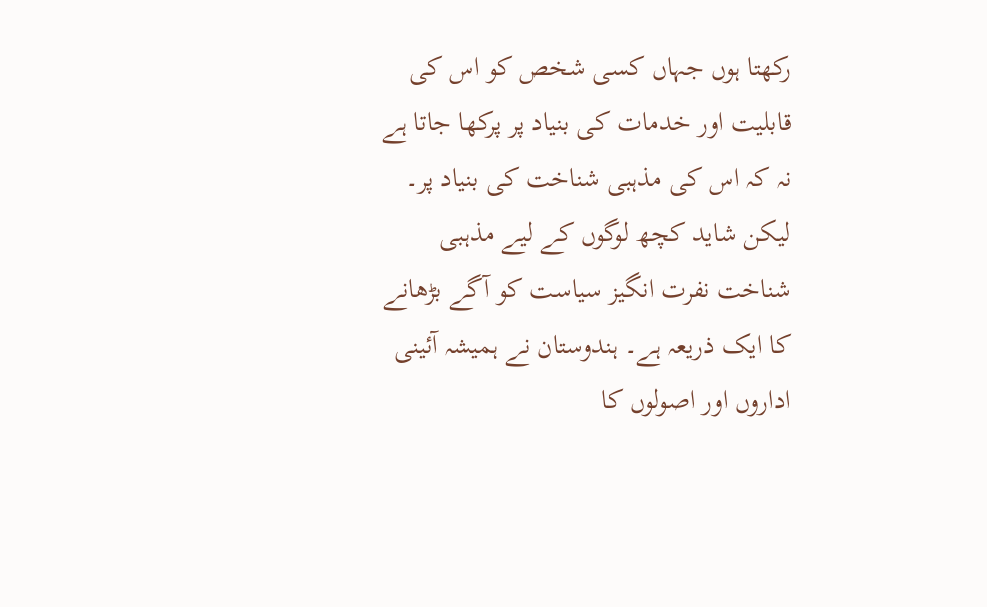رکھتا ہوں جہاں کسی شخص کو اس کی قابلیت اور خدمات کی بنیاد پر پرکھا جاتا ہے نہ کہ اس کی مذہبی شناخت کی بنیاد پر۔ لیکن شاید کچھ لوگوں کے لیے مذہبی شناخت نفرت انگیز سیاست کو آگے بڑھانے کا ایک ذریعہ ہے۔ ہندوستان نے ہمیشہ آئینی اداروں اور اصولوں کا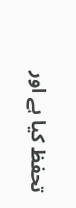تحفظ کیا ہے اور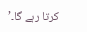کرتا رہے گا۔’